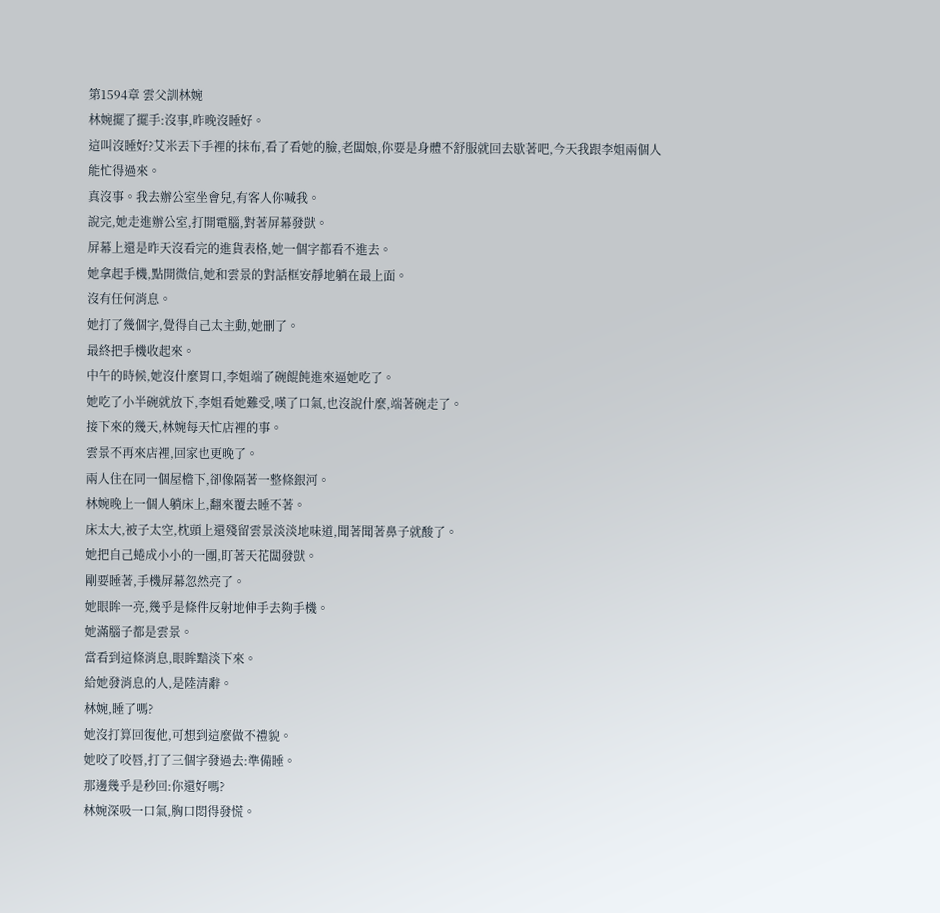第1594章 雲父訓林婉
林婉擺了擺手:沒事,昨晚沒睡好。
這叫沒睡好?艾米丟下手裡的抹布,看了看她的臉,老闆娘,你要是身體不舒服就回去歇著吧,今天我跟李姐兩個人能忙得過來。
真沒事。我去辦公室坐會兒,有客人你喊我。
說完,她走進辦公室,打開電腦,對著屏幕發獃。
屏幕上還是昨天沒看完的進貨表格,她一個字都看不進去。
她拿起手機,點開微信,她和雲景的對話框安靜地躺在最上面。
沒有任何消息。
她打了幾個字,覺得自己太主動,她刪了。
最終把手機收起來。
中午的時候,她沒什麼胃口,李姐端了碗餛飩進來逼她吃了。
她吃了小半碗就放下,李姐看她難受,嘆了口氣,也沒說什麼,端著碗走了。
接下來的幾天,林婉每天忙店裡的事。
雲景不再來店裡,回家也更晚了。
兩人住在同一個屋檐下,卻像隔著一整條銀河。
林婉晚上一個人躺床上,翻來覆去睡不著。
床太大,被子太空,枕頭上還殘留雲景淡淡地味道,聞著聞著鼻子就酸了。
她把自己蜷成小小的一團,盯著天花闆發獃。
剛要睡著,手機屏幕忽然亮了。
她眼眸一亮,幾乎是條件反射地伸手去夠手機。
她滿腦子都是雲景。
當看到這條消息,眼眸黯淡下來。
給她發消息的人,是陸清辭。
林婉,睡了嗎?
她沒打算回復他,可想到這麼做不禮貌。
她咬了咬唇,打了三個字發過去:準備睡。
那邊幾乎是秒回:你還好嗎?
林婉深吸一口氣,胸口悶得發慌。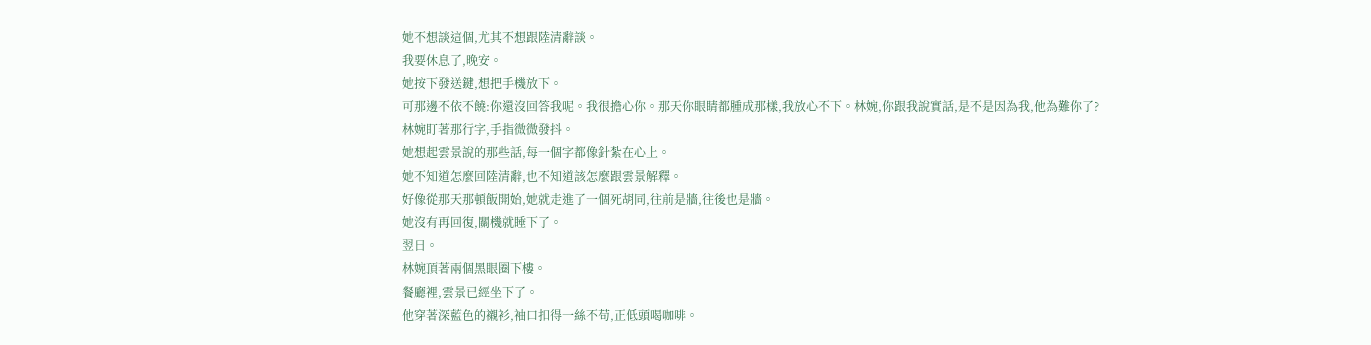她不想談這個,尤其不想跟陸清辭談。
我要休息了,晚安。
她按下發送鍵,想把手機放下。
可那邊不依不饒:你還沒回答我呢。我很擔心你。那天你眼睛都腫成那樣,我放心不下。林婉,你跟我說實話,是不是因為我,他為難你了?
林婉盯著那行字,手指微微發抖。
她想起雲景說的那些話,每一個字都像針紮在心上。
她不知道怎麼回陸清辭,也不知道該怎麼跟雲景解釋。
好像從那天那頓飯開始,她就走進了一個死胡同,往前是牆,往後也是牆。
她沒有再回復,關機就睡下了。
翌日。
林婉頂著兩個黑眼圈下樓。
餐廳裡,雲景已經坐下了。
他穿著深藍色的襯衫,袖口扣得一絲不苟,正低頭喝咖啡。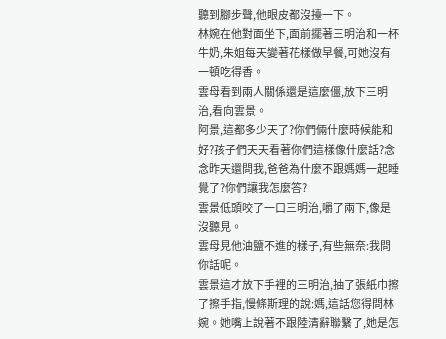聽到腳步聲,他眼皮都沒擡一下。
林婉在他對面坐下,面前擺著三明治和一杯牛奶,朱姐每天變著花樣做早餐,可她沒有一頓吃得香。
雲母看到兩人關係還是這麼僵,放下三明治,看向雲景。
阿景,這都多少天了?你們倆什麼時候能和好?孩子們天天看著你們這樣像什麼話?念念昨天還問我,爸爸為什麼不跟媽媽一起睡覺了?你們讓我怎麼答?
雲景低頭咬了一口三明治,嚼了兩下,像是沒聽見。
雲母見他油鹽不進的樣子,有些無奈:我問你話呢。
雲景這才放下手裡的三明治,抽了張紙巾擦了擦手指,慢條斯理的說:媽,這話您得問林婉。她嘴上說著不跟陸清辭聯繫了,她是怎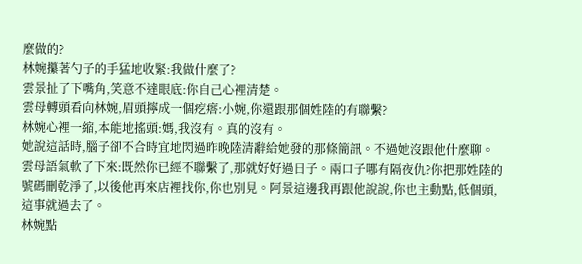麼做的?
林婉攥著勺子的手猛地收緊:我做什麼了?
雲景扯了下嘴角,笑意不達眼底:你自己心裡清楚。
雲母轉頭看向林婉,眉頭擰成一個疙瘩:小婉,你還跟那個姓陸的有聯繫?
林婉心裡一縮,本能地搖頭:媽,我沒有。真的沒有。
她說這話時,腦子卻不合時宜地閃過昨晚陸清辭給她發的那條簡訊。不過她沒跟他什麼聊。
雲母語氣軟了下來:既然你已經不聯繫了,那就好好過日子。兩口子哪有隔夜仇?你把那姓陸的號碼刪乾淨了,以後他再來店裡找你,你也別見。阿景這邊我再跟他說說,你也主動點,低個頭,這事就過去了。
林婉點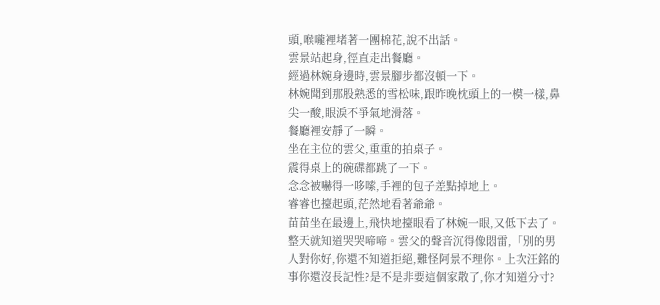頭,喉嚨裡堵著一團棉花,說不出話。
雲景站起身,徑直走出餐廳。
經過林婉身邊時,雲景腳步都沒頓一下。
林婉聞到那股熟悉的雪松味,跟昨晚枕頭上的一模一樣,鼻尖一酸,眼淚不爭氣地滑落。
餐廳裡安靜了一瞬。
坐在主位的雲父,重重的拍桌子。
震得桌上的碗碟都跳了一下。
念念被嚇得一哆嗦,手裡的包子差點掉地上。
睿睿也擡起頭,茫然地看著爺爺。
苗苗坐在最邊上,飛快地擡眼看了林婉一眼,又低下去了。
整天就知道哭哭啼啼。雲父的聲音沉得像悶雷,「別的男人對你好,你還不知道拒絕,難怪阿景不理你。上次汪銘的事你還沒長記性?是不是非要這個家散了,你才知道分寸?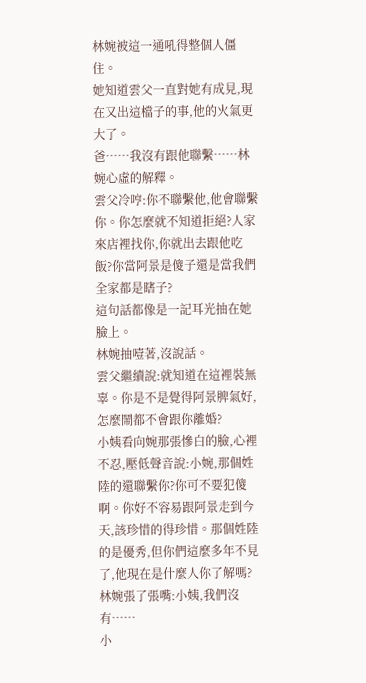林婉被這一通吼得整個人僵住。
她知道雲父一直對她有成見,現在又出這檔子的事,他的火氣更大了。
爸……我沒有跟他聯繫……林婉心虛的解釋。
雲父冷哼:你不聯繫他,他會聯繫你。你怎麼就不知道拒絕?人家來店裡找你,你就出去跟他吃飯?你當阿景是傻子還是當我們全家都是瞎子?
這句話都像是一記耳光抽在她臉上。
林婉抽噎著,沒說話。
雲父繼續說:就知道在這裡裝無辜。你是不是覺得阿景脾氣好,怎麼鬧都不會跟你離婚?
小姨看向婉那張慘白的臉,心裡不忍,壓低聲音說:小婉,那個姓陸的還聯繫你?你可不要犯傻啊。你好不容易跟阿景走到今天,該珍惜的得珍惜。那個姓陸的是優秀,但你們這麼多年不見了,他現在是什麼人你了解嗎?
林婉張了張嘴:小姨,我們沒有……
小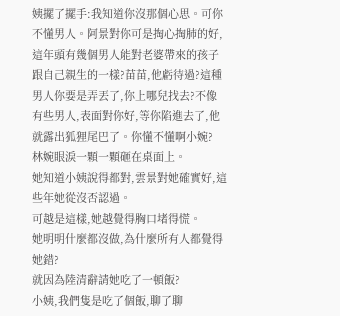姨擺了擺手:我知道你沒那個心思。可你不懂男人。阿景對你可是掏心掏肺的好,這年頭有幾個男人能對老婆帶來的孩子跟自己親生的一樣?苗苗,他虧待過?這種男人你要是弄丟了,你上哪兒找去?不像有些男人,表面對你好,等你陷進去了,他就露出狐狸尾巴了。你懂不懂啊小婉?
林婉眼淚一顆一顆砸在桌面上。
她知道小姨說得都對,雲景對她確實好,這些年她從沒否認過。
可越是這樣,她越覺得胸口堵得慌。
她明明什麼都沒做,為什麼所有人都覺得她錯?
就因為陸清辭請她吃了一頓飯?
小姨,我們隻是吃了個飯,聊了聊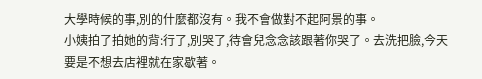大學時候的事,別的什麼都沒有。我不會做對不起阿景的事。
小姨拍了拍她的背:行了,別哭了,待會兒念念該跟著你哭了。去洗把臉,今天要是不想去店裡就在家歇著。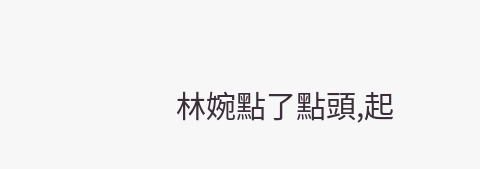林婉點了點頭,起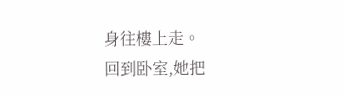身往樓上走。
回到卧室,她把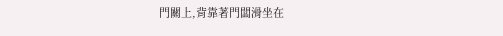門關上,背靠著門闆滑坐在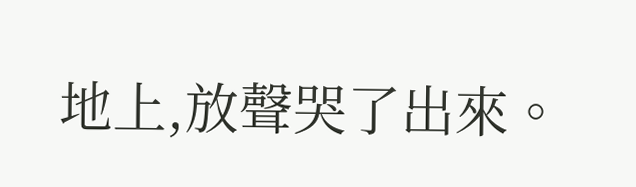地上,放聲哭了出來。